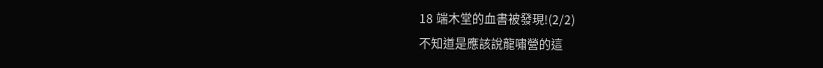18 端木堂的血書被發現!(2/2)
不知道是應該說龍嘯營的這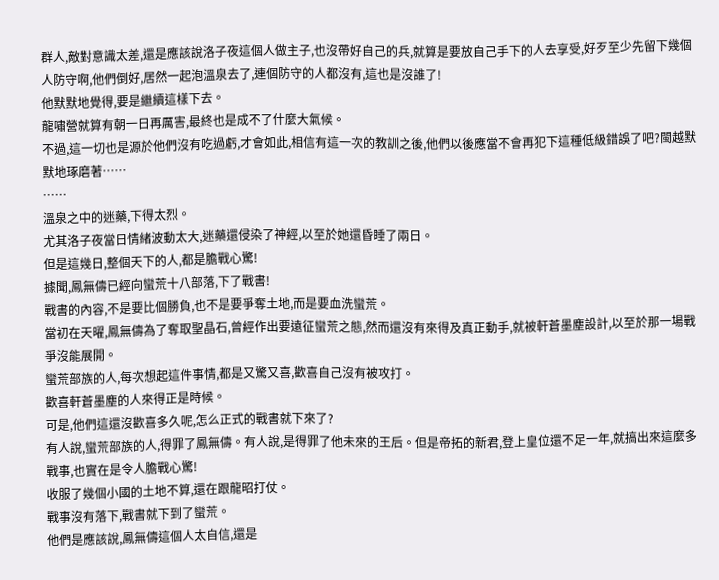群人,敵對意識太差,還是應該說洛子夜這個人做主子,也沒帶好自己的兵,就算是要放自己手下的人去享受,好歹至少先留下幾個人防守啊,他們倒好,居然一起泡溫泉去了,連個防守的人都沒有,這也是沒誰了!
他默默地覺得,要是繼續這樣下去。
龍嘯營就算有朝一日再厲害,最終也是成不了什麼大氣候。
不過,這一切也是源於他們沒有吃過虧,才會如此,相信有這一次的教訓之後,他們以後應當不會再犯下這種低級錯誤了吧?閩越默默地琢磨著……
……
溫泉之中的迷藥,下得太烈。
尤其洛子夜當日情緒波動太大,迷藥還侵染了神經,以至於她還昏睡了兩日。
但是這幾日,整個天下的人,都是膽戰心驚!
據聞,鳳無儔已經向蠻荒十八部落,下了戰書!
戰書的內容,不是要比個勝負,也不是要爭奪土地,而是要血洗蠻荒。
當初在天曜,鳳無儔為了奪取聖晶石,曾經作出要遠征蠻荒之態,然而還沒有來得及真正動手,就被軒蒼墨塵設計,以至於那一場戰爭沒能展開。
蠻荒部族的人,每次想起這件事情,都是又驚又喜,歡喜自己沒有被攻打。
歡喜軒蒼墨塵的人來得正是時候。
可是,他們這還沒歡喜多久呢,怎么正式的戰書就下來了?
有人說,蠻荒部族的人,得罪了鳳無儔。有人說,是得罪了他未來的王后。但是帝拓的新君,登上皇位還不足一年,就搞出來這麼多戰事,也實在是令人膽戰心驚!
收服了幾個小國的土地不算,還在跟龍昭打仗。
戰事沒有落下,戰書就下到了蠻荒。
他們是應該說,鳳無儔這個人太自信,還是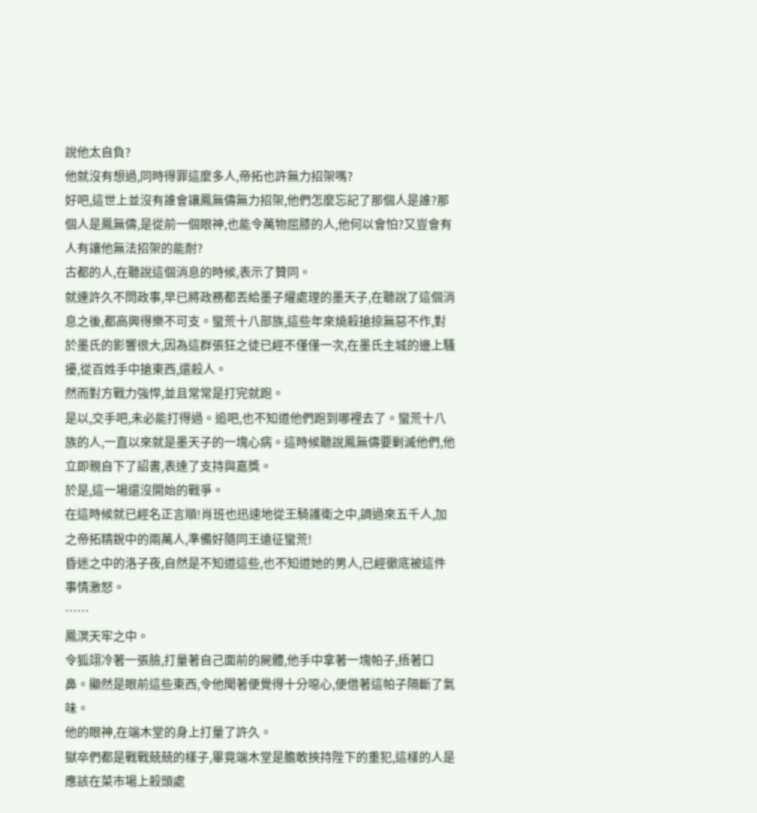說他太自負?
他就沒有想過,同時得罪這麼多人,帝拓也許無力招架嗎?
好吧,這世上並沒有誰會讓鳳無儔無力招架,他們怎麼忘記了那個人是誰?那個人是鳳無儔,是從前一個眼神,也能令萬物屈膝的人,他何以會怕?又豈會有人有讓他無法招架的能耐?
古都的人,在聽說這個消息的時候,表示了贊同。
就連許久不問政事,早已將政務都丟給墨子燿處理的墨天子,在聽說了這個消息之後,都高興得樂不可支。蠻荒十八部族,這些年來燒殺搶掠無惡不作,對於墨氏的影響很大,因為這群張狂之徒已經不僅僅一次,在墨氏主城的邊上騷擾,從百姓手中搶東西,還殺人。
然而對方戰力強悍,並且常常是打完就跑。
是以,交手吧,未必能打得過。追吧,也不知道他們跑到哪裡去了。蠻荒十八族的人,一直以來就是墨天子的一塊心病。這時候聽說鳳無儔要剿滅他們,他立即親自下了詔書,表達了支持與嘉獎。
於是,這一場還沒開始的戰爭。
在這時候就已經名正言順!肖班也迅速地從王騎護衛之中,調過來五千人,加之帝拓精銳中的兩萬人,準備好隨同王遠征蠻荒!
昏迷之中的洛子夜,自然是不知道這些,也不知道她的男人,已經徹底被這件事情激怒。
……
鳳溟天牢之中。
令狐翊冷著一張臉,打量著自己面前的屍體,他手中拿著一塊帕子,捂著口鼻。顯然是眼前這些東西,令他聞著便覺得十分噁心,便借著這帕子隔斷了氣味。
他的眼神,在端木堂的身上打量了許久。
獄卒們都是戰戰兢兢的樣子,畢竟端木堂是膽敢挾持陛下的重犯,這樣的人是應該在菜市場上殺頭處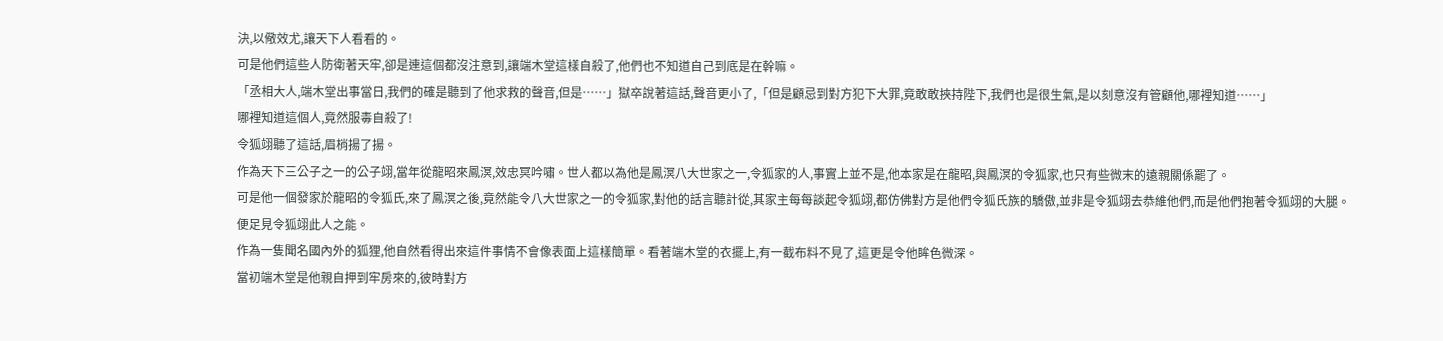決,以儆效尤,讓天下人看看的。
可是他們這些人防衛著天牢,卻是連這個都沒注意到,讓端木堂這樣自殺了,他們也不知道自己到底是在幹嘛。
「丞相大人,端木堂出事當日,我們的確是聽到了他求救的聲音,但是……」獄卒說著這話,聲音更小了,「但是顧忌到對方犯下大罪,竟敢敢挾持陛下,我們也是很生氣,是以刻意沒有管顧他,哪裡知道……」
哪裡知道這個人,竟然服毒自殺了!
令狐翊聽了這話,眉梢揚了揚。
作為天下三公子之一的公子翊,當年從龍昭來鳳溟,效忠冥吟嘯。世人都以為他是鳳溟八大世家之一,令狐家的人,事實上並不是,他本家是在龍昭,與鳳溟的令狐家,也只有些微末的遠親關係罷了。
可是他一個發家於龍昭的令狐氏,來了鳳溟之後,竟然能令八大世家之一的令狐家,對他的話言聽計從,其家主每每談起令狐翊,都仿佛對方是他們令狐氏族的驕傲,並非是令狐翊去恭維他們,而是他們抱著令狐翊的大腿。
便足見令狐翊此人之能。
作為一隻聞名國內外的狐狸,他自然看得出來這件事情不會像表面上這樣簡單。看著端木堂的衣擺上,有一截布料不見了,這更是令他眸色微深。
當初端木堂是他親自押到牢房來的,彼時對方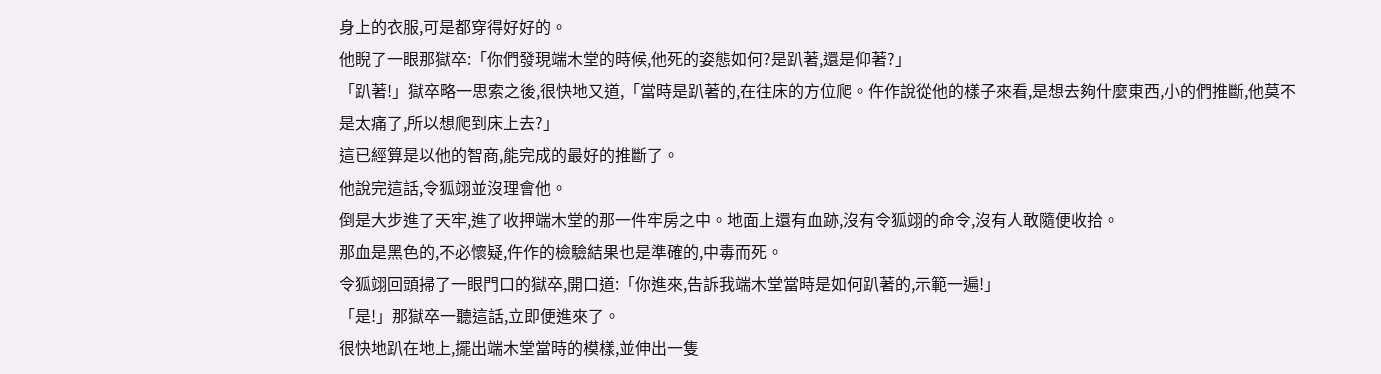身上的衣服,可是都穿得好好的。
他睨了一眼那獄卒:「你們發現端木堂的時候,他死的姿態如何?是趴著,還是仰著?」
「趴著!」獄卒略一思索之後,很快地又道,「當時是趴著的,在往床的方位爬。仵作說從他的樣子來看,是想去夠什麼東西,小的們推斷,他莫不是太痛了,所以想爬到床上去?」
這已經算是以他的智商,能完成的最好的推斷了。
他說完這話,令狐翊並沒理會他。
倒是大步進了天牢,進了收押端木堂的那一件牢房之中。地面上還有血跡,沒有令狐翊的命令,沒有人敢隨便收拾。
那血是黑色的,不必懷疑,仵作的檢驗結果也是準確的,中毒而死。
令狐翊回頭掃了一眼門口的獄卒,開口道:「你進來,告訴我端木堂當時是如何趴著的,示範一遍!」
「是!」那獄卒一聽這話,立即便進來了。
很快地趴在地上,擺出端木堂當時的模樣,並伸出一隻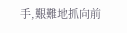手,艱難地抓向前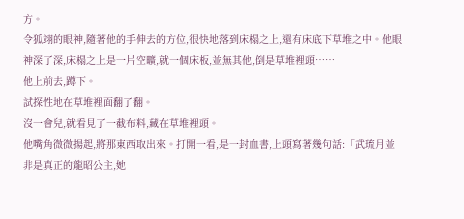方。
令狐翊的眼神,隨著他的手伸去的方位,很快地落到床榻之上,還有床底下草堆之中。他眼神深了深,床榻之上是一片空曠,就一個床板,並無其他,倒是草堆裡頭……
他上前去,蹲下。
試探性地在草堆裡面翻了翻。
沒一會兒,就看見了一截布料,藏在草堆裡頭。
他嘴角微微揚起,將那東西取出來。打開一看,是一封血書,上頭寫著幾句話:「武琉月並非是真正的龍昭公主,她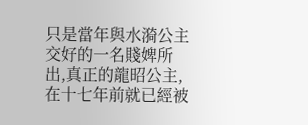只是當年與水漪公主交好的一名賤婢所出,真正的龍昭公主,在十七年前就已經被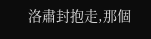洛肅封抱走,那個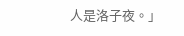人是洛子夜。」